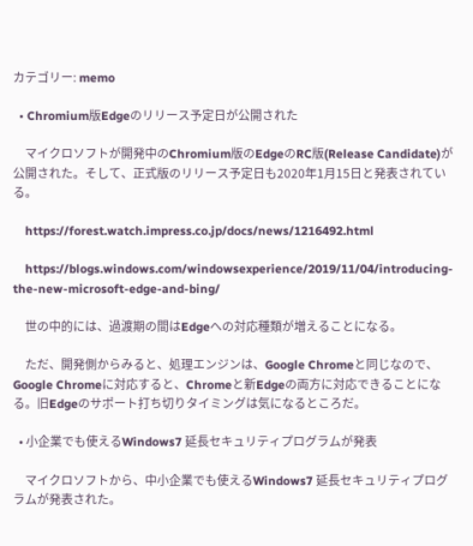カテゴリー: memo

  • Chromium版Edgeのリリース予定日が公開された

    マイクロソフトが開発中のChromium版のEdgeのRC版(Release Candidate)が公開された。そして、正式版のリリース予定日も2020年1月15日と発表されている。

    https://forest.watch.impress.co.jp/docs/news/1216492.html

    https://blogs.windows.com/windowsexperience/2019/11/04/introducing-the-new-microsoft-edge-and-bing/

    世の中的には、過渡期の間はEdgeへの対応種類が増えることになる。

    ただ、開発側からみると、処理エンジンは、Google Chromeと同じなので、Google Chromeに対応すると、Chromeと新Edgeの両方に対応できることになる。旧Edgeのサポート打ち切りタイミングは気になるところだ。

  • 小企業でも使えるWindows7 延長セキュリティプログラムが発表

    マイクロソフトから、中小企業でも使えるWindows7 延長セキュリティプログラムが発表された。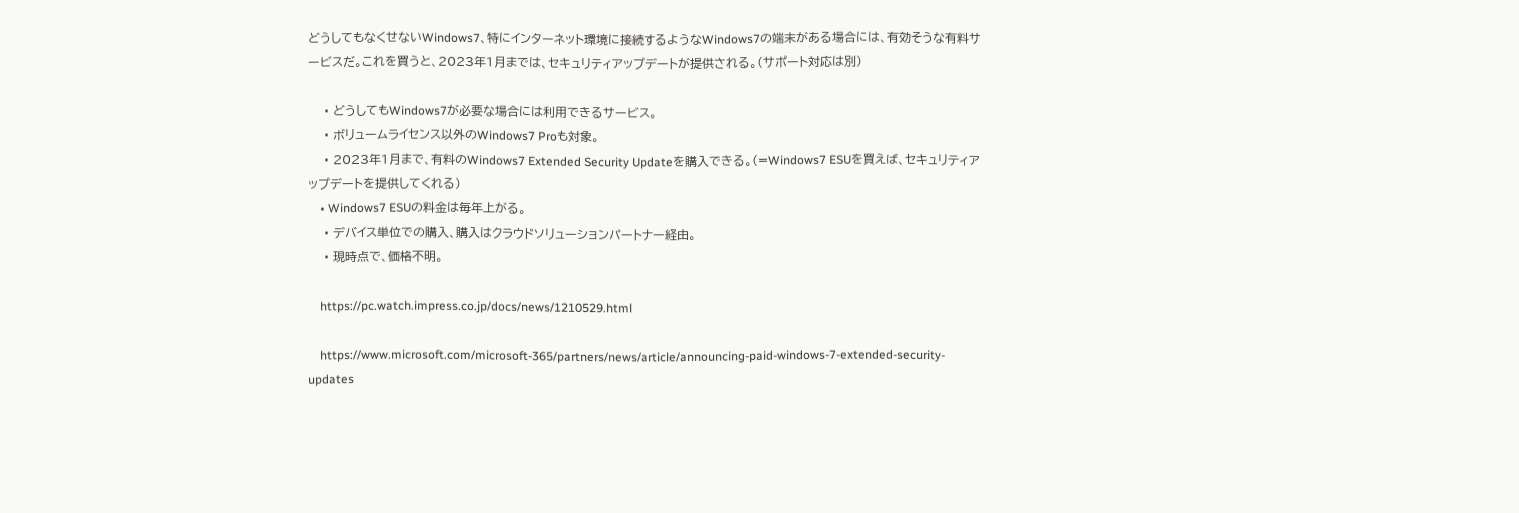どうしてもなくせないWindows7、特にインターネット環境に接続するようなWindows7の端末がある場合には、有効そうな有料サービスだ。これを買うと、2023年1月までは、セキュリティアップデートが提供される。(サポート対応は別)

    • どうしてもWindows7が必要な場合には利用できるサービス。
    • ボリュームライセンス以外のWindows7 Proも対象。
    • 2023年1月まで、有料のWindows7 Extended Security Updateを購入できる。(=Windows7 ESUを買えば、セキュリティアップデートを提供してくれる)
    • Windows7 ESUの料金は毎年上がる。
    • デバイス単位での購入、購入はクラウドソリューションパートナー経由。
    • 現時点で、価格不明。

    https://pc.watch.impress.co.jp/docs/news/1210529.html

    https://www.microsoft.com/microsoft-365/partners/news/article/announcing-paid-windows-7-extended-security-updates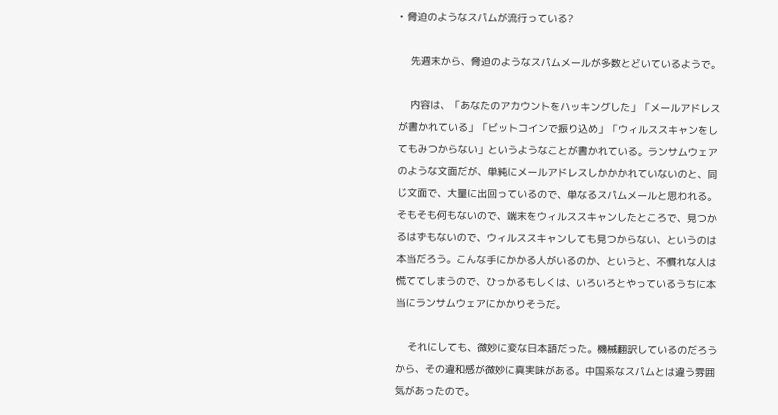• 脅迫のようなスパムが流行っている?

    先週末から、脅迫のようなスパムメールが多数とどいているようで。

    内容は、「あなたのアカウントをハッキングした」「メールアドレスが書かれている」「ビットコインで振り込め」「ウィルススキャンをしてもみつからない」というようなことが書かれている。ランサムウェアのような文面だが、単純にメールアドレスしかかかれていないのと、同じ文面で、大量に出回っているので、単なるスパムメールと思われる。そもそも何もないので、端末をウィルススキャンしたところで、見つかるはずもないので、ウィルススキャンしても見つからない、というのは本当だろう。こんな手にかかる人がいるのか、というと、不慣れな人は慌ててしまうので、ひっかるもしくは、いろいろとやっているうちに本当にランサムウェアにかかりそうだ。

    それにしても、微妙に変な日本語だった。機械翻訳しているのだろうから、その違和感が微妙に真実味がある。中国系なスパムとは違う雰囲気があったので。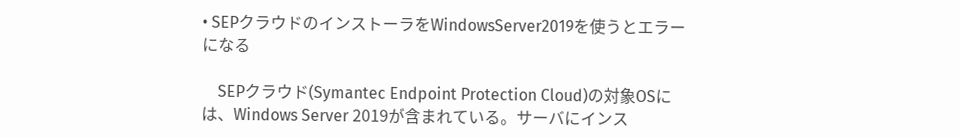• SEPクラウドのインストーラをWindowsServer2019を使うとエラーになる

    SEPクラウド(Symantec Endpoint Protection Cloud)の対象OSには、Windows Server 2019が含まれている。サーバにインス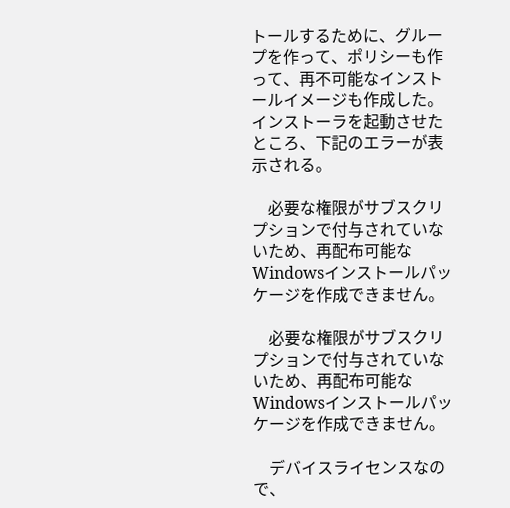トールするために、グループを作って、ポリシーも作って、再不可能なインストールイメージも作成した。インストーラを起動させたところ、下記のエラーが表示される。

    必要な権限がサブスクリプションで付与されていないため、再配布可能なWindowsインストールパッケージを作成できません。

    必要な権限がサブスクリプションで付与されていないため、再配布可能なWindowsインストールパッケージを作成できません。

    デバイスライセンスなので、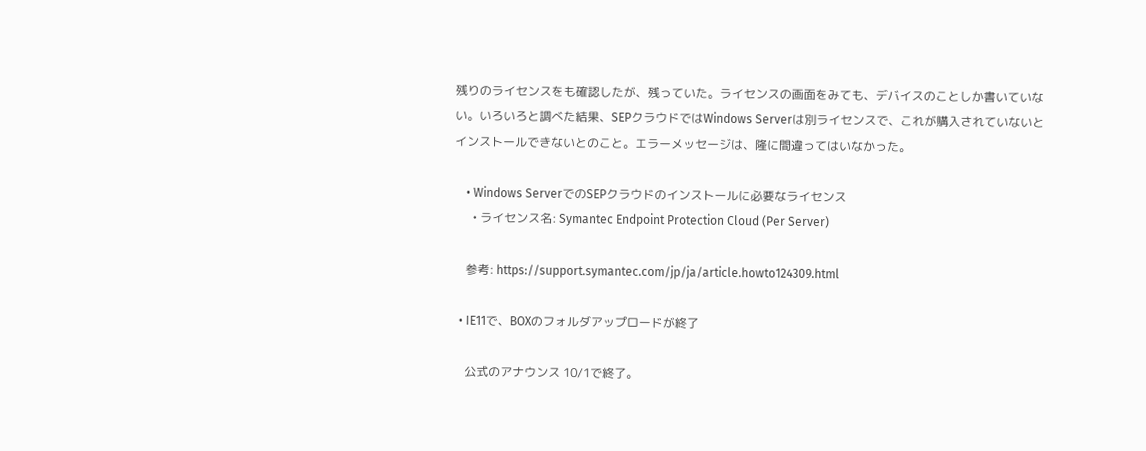残りのライセンスをも確認したが、残っていた。ライセンスの画面をみても、デバイスのことしか書いていない。いろいろと調べた結果、SEPクラウドではWindows Serverは別ライセンスで、これが購入されていないとインストールできないとのこと。エラーメッセージは、隆に間違ってはいなかった。

    • Windows ServerでのSEPクラウドのインストールに必要なライセンス
      • ライセンス名: Symantec Endpoint Protection Cloud (Per Server)

    参考: https://support.symantec.com/jp/ja/article.howto124309.html

  • IE11で、BOXのフォルダアップロードが終了

    公式のアナウンス 10/1で終了。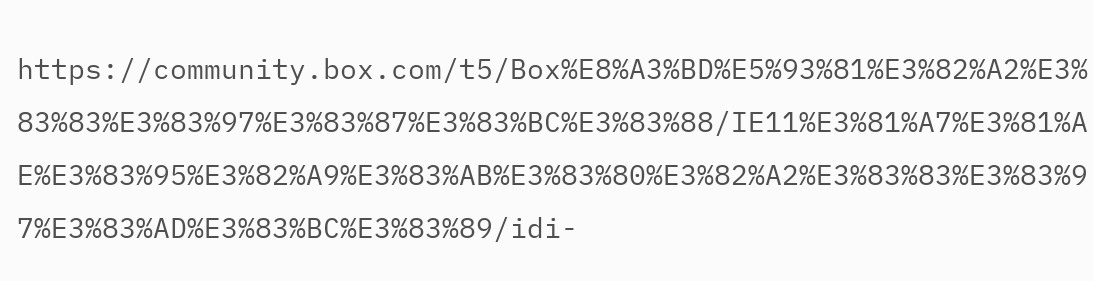https://community.box.com/t5/Box%E8%A3%BD%E5%93%81%E3%82%A2%E3%83%83%E3%83%97%E3%83%87%E3%83%BC%E3%83%88/IE11%E3%81%A7%E3%81%AE%E3%83%95%E3%82%A9%E3%83%AB%E3%83%80%E3%82%A2%E3%83%83%E3%83%97%E3%83%AD%E3%83%BC%E3%83%89/idi-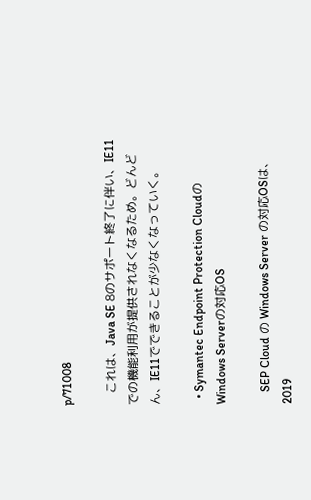p/71008

    これは、Java SE 8のサポート終了に伴い、IE11での機能利用が提供されなくなるため。どんどん、IE11でできることが少なくなっていく。

  • Symantec Endpoint Protection CloudのWindows Serverの対応OS

    SEP Cloud の Windows Server の対応OSは、2019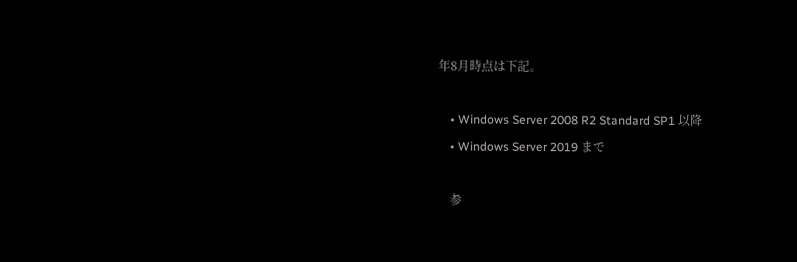年8月時点は下記。

    • Windows Server 2008 R2 Standard SP1 以降
    • Windows Server 2019 まで

    参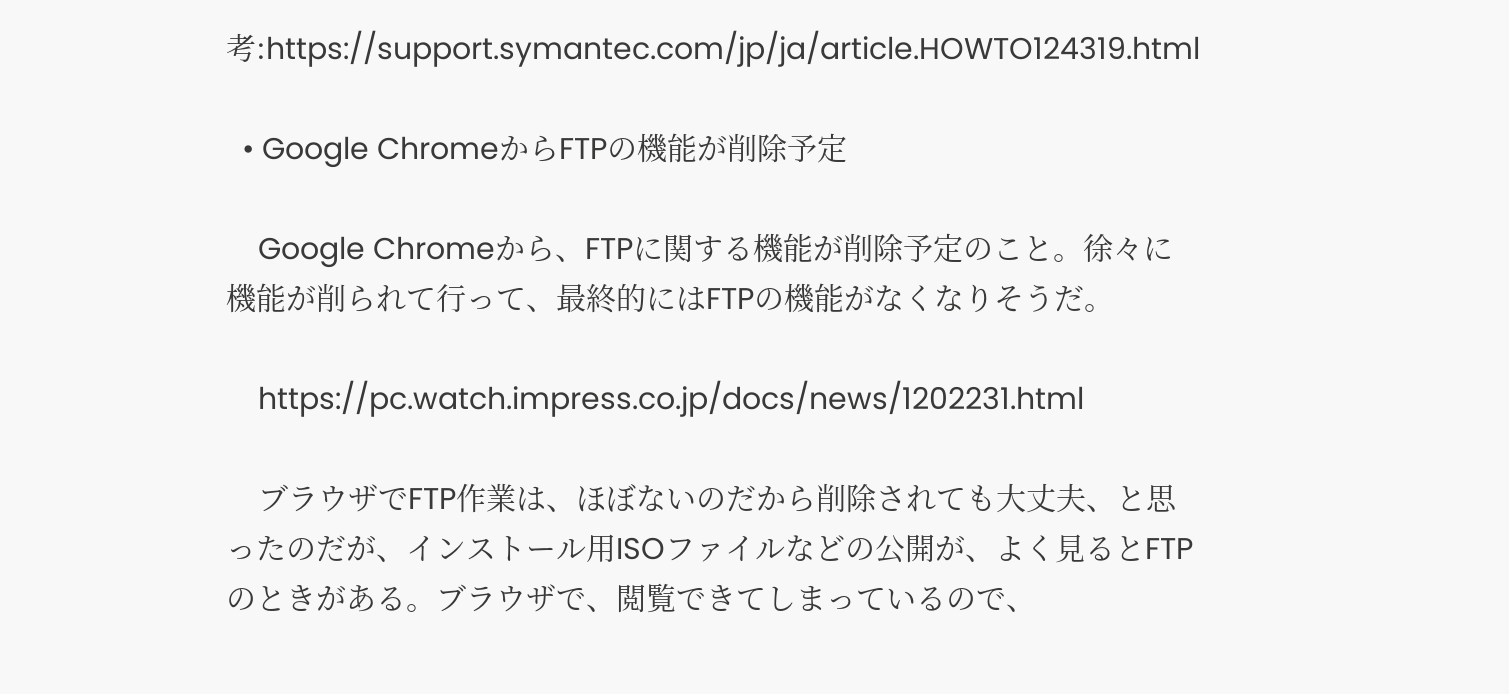考:https://support.symantec.com/jp/ja/article.HOWTO124319.html

  • Google ChromeからFTPの機能が削除予定

    Google Chromeから、FTPに関する機能が削除予定のこと。徐々に機能が削られて行って、最終的にはFTPの機能がなくなりそうだ。

    https://pc.watch.impress.co.jp/docs/news/1202231.html

    ブラウザでFTP作業は、ほぼないのだから削除されても大丈夫、と思ったのだが、インストール用ISOファイルなどの公開が、よく見るとFTPのときがある。ブラウザで、閲覧できてしまっているので、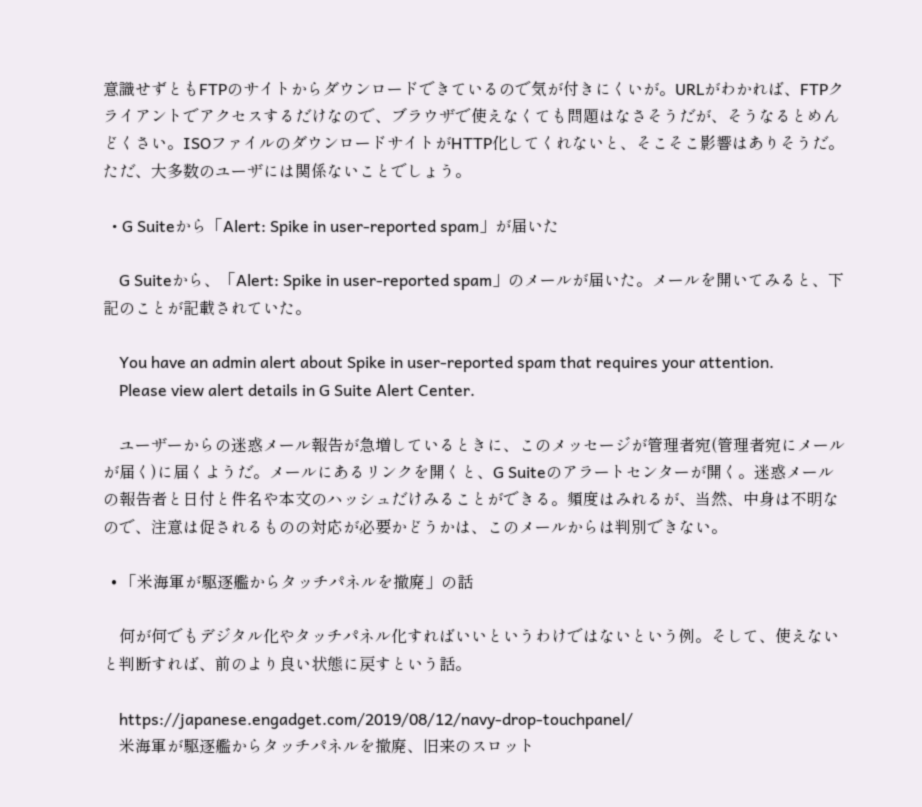意識せずともFTPのサイトからダウンロードできているので気が付きにくいが。URLがわかれば、FTPクライアントでアクセスするだけなので、ブラウザで使えなくても問題はなさそうだが、そうなるとめんどくさい。ISOファイルのダウンロードサイトがHTTP化してくれないと、そこそこ影響はありそうだ。ただ、大多数のユーザには関係ないことでしょう。

  • G Suiteから「Alert: Spike in user-reported spam」が届いた

    G Suiteから、「Alert: Spike in user-reported spam」のメールが届いた。メールを開いてみると、下記のことが記載されていた。

    You have an admin alert about Spike in user-reported spam that requires your attention.
    Please view alert details in G Suite Alert Center.

    ユーザーからの迷惑メール報告が急増しているときに、このメッセージが管理者宛(管理者宛にメールが届く)に届くようだ。メールにあるリンクを開くと、G Suiteのアラートセンターが開く。迷惑メールの報告者と日付と件名や本文のハッシュだけみることができる。頻度はみれるが、当然、中身は不明なので、注意は促されるものの対応が必要かどうかは、このメールからは判別できない。

  • 「米海軍が駆逐艦からタッチパネルを撤廃」の話

    何が何でもデジタル化やタッチパネル化すればいいというわけではないという例。そして、使えないと判断すれば、前のより良い状態に戻すという話。

    https://japanese.engadget.com/2019/08/12/navy-drop-touchpanel/
    米海軍が駆逐艦からタッチパネルを撤廃、旧来のスロット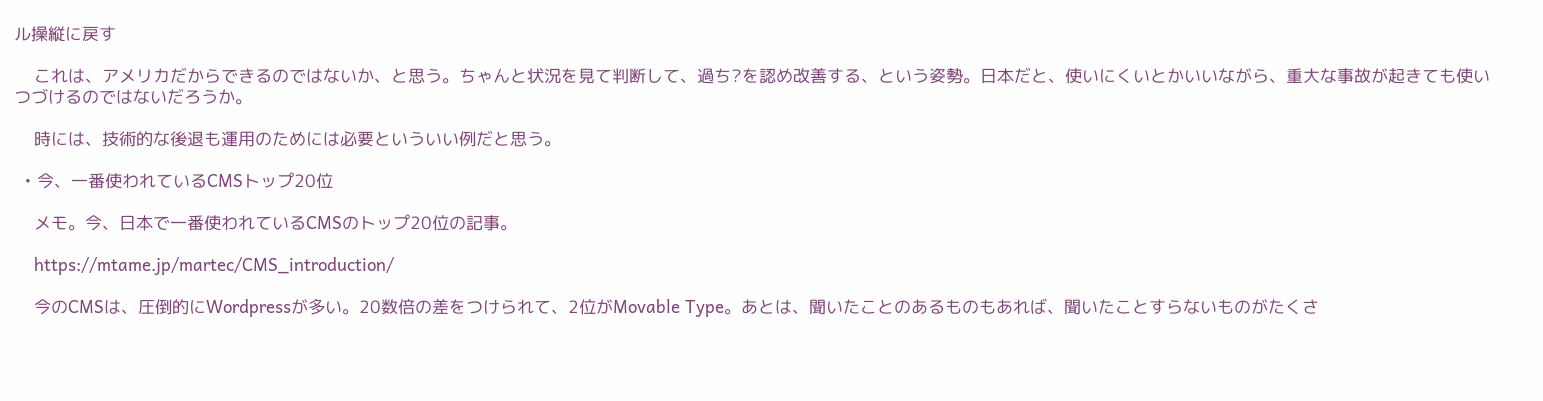ル操縦に戻す

    これは、アメリカだからできるのではないか、と思う。ちゃんと状況を見て判断して、過ち?を認め改善する、という姿勢。日本だと、使いにくいとかいいながら、重大な事故が起きても使いつづけるのではないだろうか。

    時には、技術的な後退も運用のためには必要といういい例だと思う。

  • 今、一番使われているCMSトップ20位

    メモ。今、日本で一番使われているCMSのトップ20位の記事。

    https://mtame.jp/martec/CMS_introduction/

    今のCMSは、圧倒的にWordpressが多い。20数倍の差をつけられて、2位がMovable Type。あとは、聞いたことのあるものもあれば、聞いたことすらないものがたくさ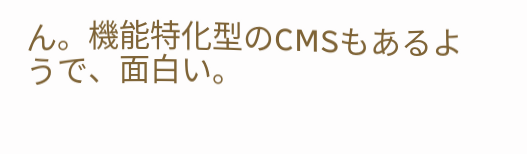ん。機能特化型のCMSもあるようで、面白い。